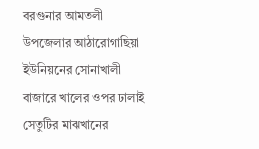বরগুনার আমতলী উপজেলার আঠারোগাছিয়া ইউনিয়নের সোনাখালী বাজারে খালের ওপর ঢালাই সেতুটির মাঝখানের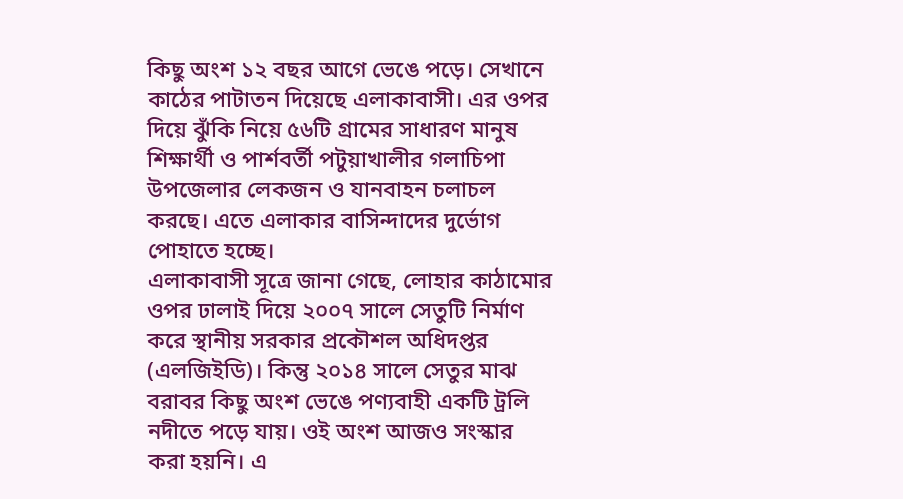কিছু অংশ ১২ বছর আগে ভেঙে পড়ে। সেখানে কাঠের পাটাতন দিয়েছে এলাকাবাসী। এর ওপর দিয়ে ঝুঁকি নিয়ে ৫৬টি গ্রামের সাধারণ মানুষ শিক্ষার্থী ও পার্শবর্তী পটুয়াখালীর গলাচিপা উপজেলার লেকজন ও যানবাহন চলাচল করছে। এতে এলাকার বাসিন্দাদের দুর্ভোগ পোহাতে হচ্ছে।
এলাকাবাসী সূত্রে জানা গেছে, লোহার কাঠামোর ওপর ঢালাই দিয়ে ২০০৭ সালে সেতুটি নির্মাণ করে স্থানীয় সরকার প্রকৌশল অধিদপ্তর (এলজিইডি)। কিন্তু ২০১৪ সালে সেতুর মাঝ বরাবর কিছু অংশ ভেঙে পণ্যবাহী একটি ট্রলি নদীতে পড়ে যায়। ওই অংশ আজও সংস্কার করা হয়নি। এ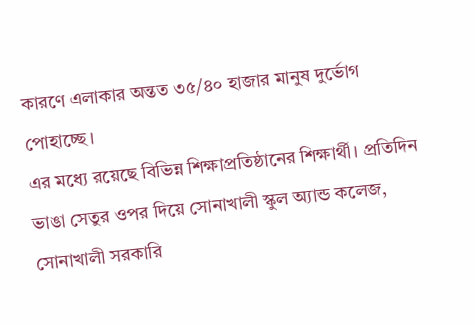কারণে এলাকার অন্তত ৩৫/৪০ হাজার মানুষ দুর্ভোগ পোহাচ্ছে।
এর মধ্যে রয়েছে বিভিন্ন শিক্ষাপ্রতিষ্ঠানের শিক্ষার্থী। প্রতিদিন ভাঙা সেতুর ওপর দিয়ে সোনাখালী স্কুল অ্যান্ড কলেজ, সোনাখালী সরকারি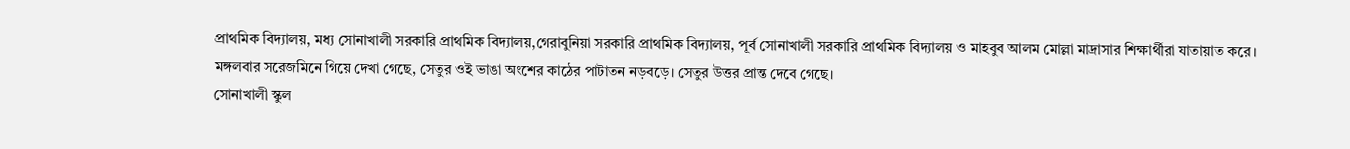প্রাথমিক বিদ্যালয়, মধ্য সোনাখালী সরকারি প্রাথমিক বিদ্যালয়,গেরাবুনিয়া সরকারি প্রাথমিক বিদ্যালয়, পূর্ব সোনাখালী সরকারি প্রাথমিক বিদ্যালয় ও মাহবুব আলম মোল্লা মাদ্রাসার শিক্ষার্থীরা যাতায়াত করে।
মঙ্গলবার সরেজমিনে গিয়ে দেখা গেছে, সেতুর ওই ভাঙা অংশের কাঠের পাটাতন নড়বড়ে। সেতুর উত্তর প্রান্ত দেবে গেছে।
সোনাখালী স্কুল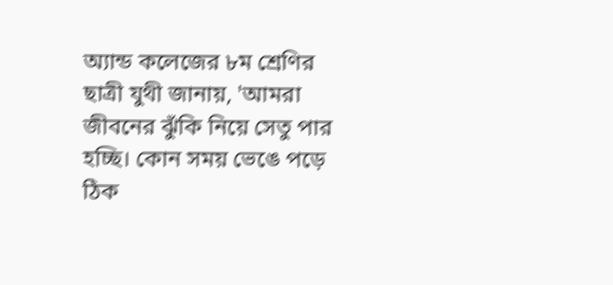অ্যান্ড কলেজের ৮ম শ্রেণির ছাত্রী যুথী জানায়, 'আমরা জীবনের ঝুঁকি নিয়ে সেতু পার হচ্ছি। কোন সময় ভেঙে পড়ে ঠিক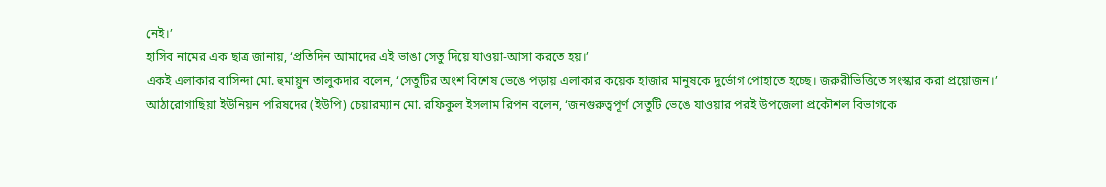নেই।’
হাসিব নামের এক ছাত্র জানায়, ‘প্রতিদিন আমাদের এই ভাঙা সেতু দিয়ে যাওয়া-আসা করতে হয়।’
একই এলাকার বাসিন্দা মো. হুমায়ুন তালুকদার বলেন, ‘সেতুটির অংশ বিশেষ ভেঙে পড়ায় এলাকার কয়েক হাজার মানুষকে দুর্ভোগ পোহাতে হচ্ছে। জরুরীভিত্তিতে সংস্কার করা প্রয়োজন।’
আঠারোগাছিয়া ইউনিয়ন পরিষদের (ইউপি) চেয়ারম্যান মো. রফিকুল ইসলাম রিপন বলেন, ‘জনগুরুত্বপূর্ণ সেতুটি ভেঙে যাওয়ার পরই উপজেলা প্রকৌশল বিভাগকে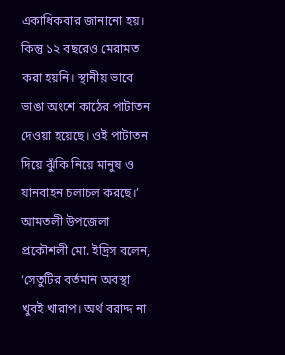একাধিকবার জানানো হয়। কিন্তু ১২ বছরেও মেরামত করা হয়নি। স্থানীয় ভাবে ভাঙা অংশে কাঠের পাটাতন দেওয়া হয়েছে। ওই পাটাতন দিয়ে ঝুঁকি নিয়ে মানুষ ও যানবাহন চলাচল করছে।’
আমতলী উপজেলা প্রকৌশলী মো. ইদ্রিস বলেন, ‘সেতুটির বর্তমান অবস্থা খুবই খারাপ। অর্থ বরাদ্দ না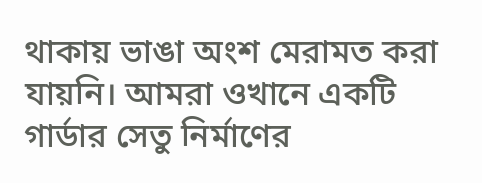থাকায় ভাঙা অংশ মেরামত করা যায়নি। আমরা ওখানে একটি গার্ডার সেতু নির্মাণের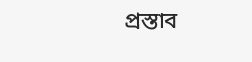প্রস্তাব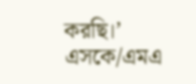করছি।’
এসকে/এমএ